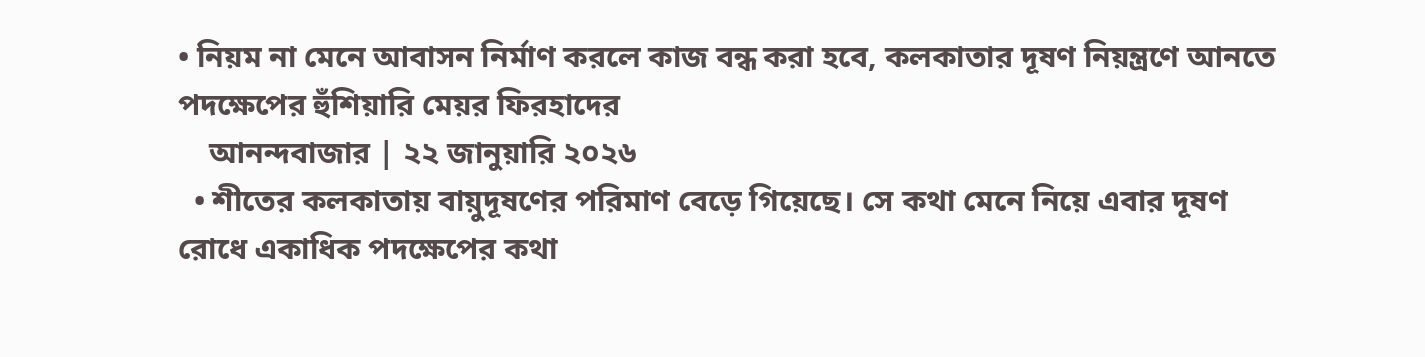• নিয়ম না মেনে আবাসন নির্মাণ করলে কাজ বন্ধ করা হবে, কলকাতার দূষণ নিয়ন্ত্রণে আনতে পদক্ষেপের হুঁশিয়ারি মেয়র ফিরহাদের
    আনন্দবাজার | ২২ জানুয়ারি ২০২৬
  • শীতের কলকাতায় বায়ুদূষণের পরিমাণ বেড়ে গিয়েছে। সে কথা মেনে নিয়ে এবার দূষণ রোধে একাধিক পদক্ষেপের কথা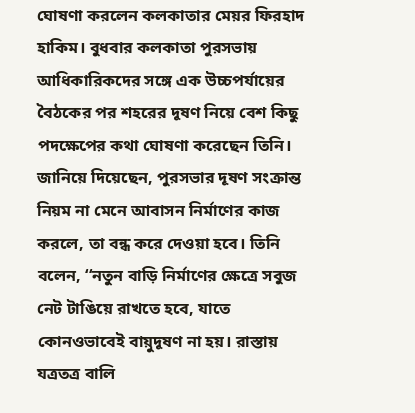ঘোষণা করলেন কলকাতার মেয়র ফিরহাদ হাকিম। বুধবার কলকাতা পুরসভায় আধিকারিকদের সঙ্গে এক উচ্চপর্যায়ের বৈঠকের পর শহরের দূষণ নিয়ে বেশ কিছু পদক্ষেপের কথা ঘোষণা করেছেন তিনি। জানিয়ে দিয়েছেন, পুরসভার দূষণ সংক্রান্ত নিয়ম না মেনে আবাসন নির্মাণের কাজ করলে, তা বন্ধ করে দেওয়া হবে। তিনি বলেন, ‘‘নতুন বাড়ি নির্মাণের ক্ষেত্রে সবুজ নেট টাঙিয়ে রাখতে হবে, যাতে কোনওভাবেই বায়ুদূষণ না হয়। রাস্তায় যত্রতত্র বালি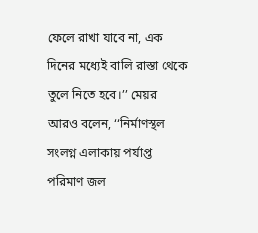ফেলে রাখা যাবে না, এক দিনের মধ্যেই বালি রাস্তা থেকে তুলে নিতে হবে।’’ মেয়র আরও বলেন, ‘‘নির্মাণস্থল সংলগ্ন এলাকায় পর্যাপ্ত পরিমাণ জল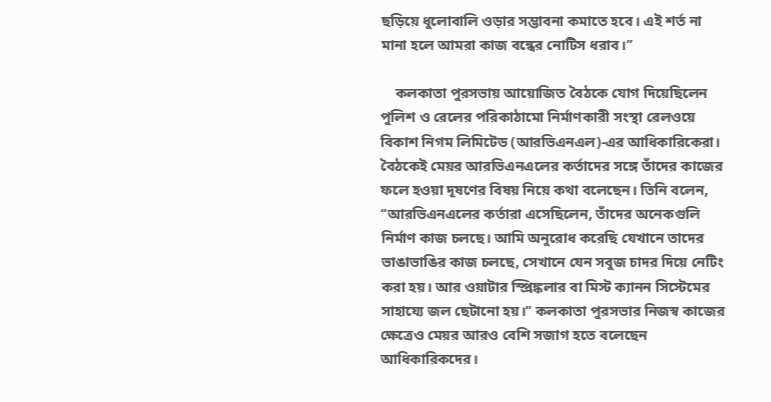ছড়িয়ে ধুলোবালি ওড়ার সম্ভাবনা কমাতে হবে। এই শর্ত না মানা হলে আমরা কাজ বন্ধের নোটিস ধরাব।’’

    কলকাতা পুরসভায় আয়োজিত বৈঠকে যোগ দিয়েছিলেন পুলিশ ও রেলের পরিকাঠামো নির্মাণকারী সংস্থা রেলওয়ে বিকাশ নিগম লিমিটেড (আরভিএনএল)-এর আধিকারিকেরা। বৈঠকেই মেয়র আরভিএনএলের কর্তাদের সঙ্গে তাঁদের কাজের ফলে হওয়া দূষণের বিষয় নিয়ে কথা বলেছেন। তিনি বলেন, ‘‘আরভিএনএলের কর্তারা এসেছিলেন, তাঁদের অনেকগুলি নির্মাণ কাজ চলছে। আমি অনুরোধ করেছি যেখানে তাদের ভাঙাভাঙির কাজ চলছে, সেখানে যেন সবুজ চাদর দিয়ে নেটিং করা হয়। আর ওয়াটার স্প্রিঙ্কলার বা মিস্ট ক্যানন সিস্টেমের সাহায্যে জল ছেটানো হয়।’’ কলকাতা পুরসভার নিজস্ব কাজের ক্ষেত্রেও মেয়র আরও বেশি সজাগ হতে বলেছেন আধিকারিকদের।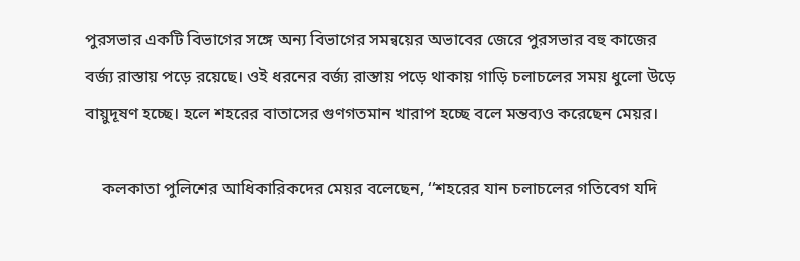পুরসভার একটি বিভাগের সঙ্গে অন্য বিভাগের সমন্বয়ের অভাবের জেরে পুরসভার বহু কাজের বর্জ্য রাস্তায় পড়ে রয়েছে। ওই ধরনের বর্জ্য রাস্তায় পড়ে থাকায় গাড়ি চলাচলের সময় ধুলো উড়ে বায়ুদূষণ হচ্ছে। হলে শহরের বাতাসের গুণগতমান খারাপ হচ্ছে বলে মন্তব্যও করেছেন মেয়র।

    কলকাতা পুলিশের আধিকারিকদের মেয়র বলেছেন, ‘‘শহরের যান চলাচলের গতিবেগ যদি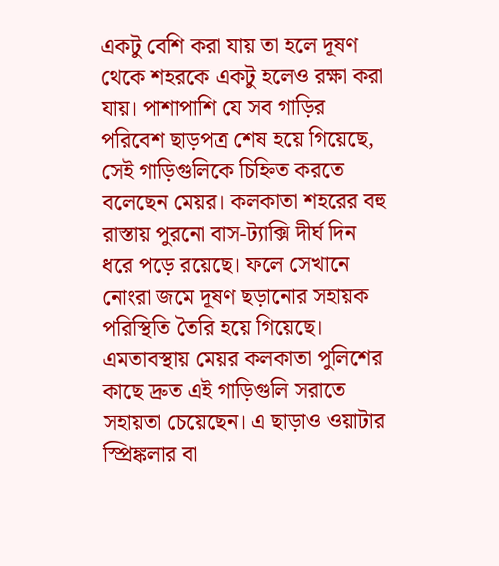একটু বেশি করা যায় তা হলে দূষণ থেকে শহরকে একটু হলেও রক্ষা করা যায়। পাশাপাশি যে সব গাড়ির পরিবেশ ছাড়পত্র শেষ হয়ে গিয়েছে, সেই গাড়িগুলিকে চিহ্নিত করতে বলেছেন মেয়র। কলকাতা শহরের বহু রাস্তায় পুরনো বাস-ট্যাক্সি দীর্ঘ দিন ধরে পড়ে রয়েছে। ফলে সেখানে নোংরা জমে দূষণ ছড়ানোর সহায়ক পরিস্থিতি তৈরি হয়ে গিয়েছে। এমতাবস্থায় মেয়র কলকাতা পুলিশের কাছে দ্রুত এই গাড়িগুলি সরাতে সহায়তা চেয়েছেন। এ ছাড়াও ওয়াটার স্প্রিঙ্কলার বা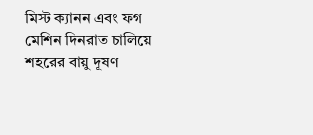মিস্ট ক্যানন এবং ফগ মেশিন দিনরাত চালিয়ে শহরের বায়ু দূষণ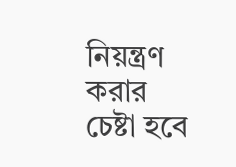নিয়ন্ত্রণ করার চেষ্টা হবে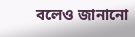বলেও জানানো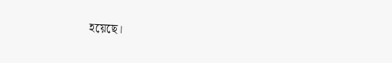হয়েছে।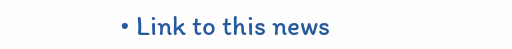• Link to this news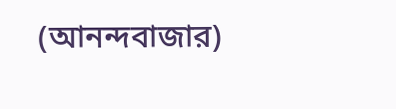(আনন্দবাজার)